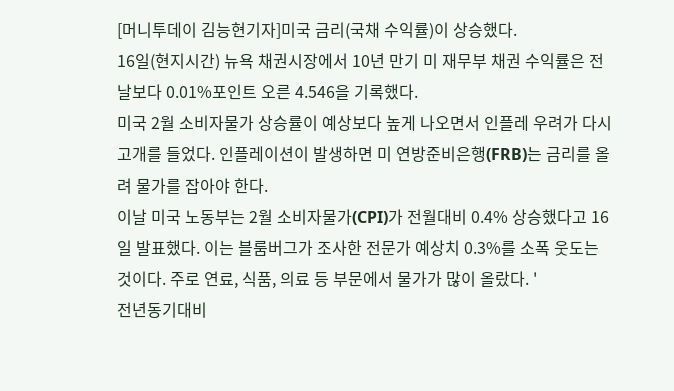[머니투데이 김능현기자]미국 금리(국채 수익률)이 상승했다.
16일(현지시간) 뉴욕 채권시장에서 10년 만기 미 재무부 채권 수익률은 전날보다 0.01%포인트 오른 4.546을 기록했다.
미국 2월 소비자물가 상승률이 예상보다 높게 나오면서 인플레 우려가 다시 고개를 들었다. 인플레이션이 발생하면 미 연방준비은행(FRB)는 금리를 올려 물가를 잡아야 한다.
이날 미국 노동부는 2월 소비자물가(CPI)가 전월대비 0.4% 상승했다고 16일 발표했다. 이는 블룸버그가 조사한 전문가 예상치 0.3%를 소폭 웃도는 것이다. 주로 연료, 식품, 의료 등 부문에서 물가가 많이 올랐다. '
전년동기대비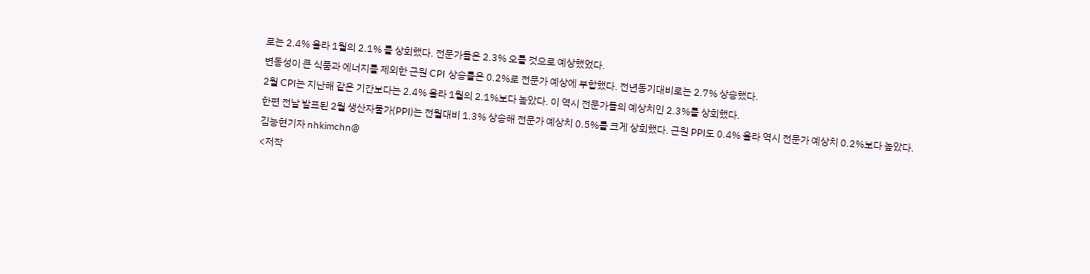로는 2.4% 올라 1월의 2.1% 를 상회했다. 전문가들은 2.3% 오를 것으로 예상했었다.
변동성이 큰 식품과 에너지를 제외한 근원 CPI 상승률은 0.2%로 전문가 예상에 부합했다. 전년동기대비로는 2.7% 상승했다.
2월 CPI는 지난해 같은 기간보다는 2.4% 올라 1월의 2.1%보다 높았다. 이 역시 전문가들의 예상치인 2.3%를 상회했다.
한편 전날 발표된 2월 생산자물가(PPI)는 전월대비 1.3% 상승해 전문가 예상치 0.5%를 크게 상회했다. 근원 PPI도 0.4% 올라 역시 전문가 예상치 0.2%보다 높았다.
김능현기자 nhkimchn@
<저작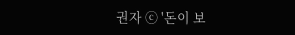권자 ⓒ '돈이 보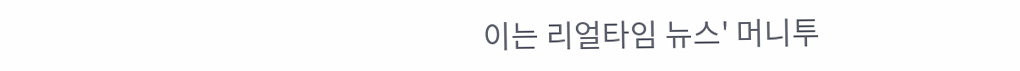이는 리얼타임 뉴스' 머니투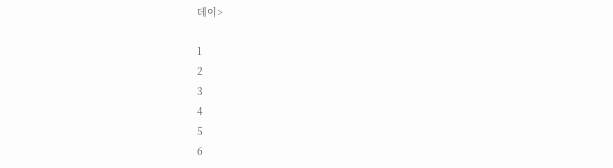데이>

1
2
3
4
5
6